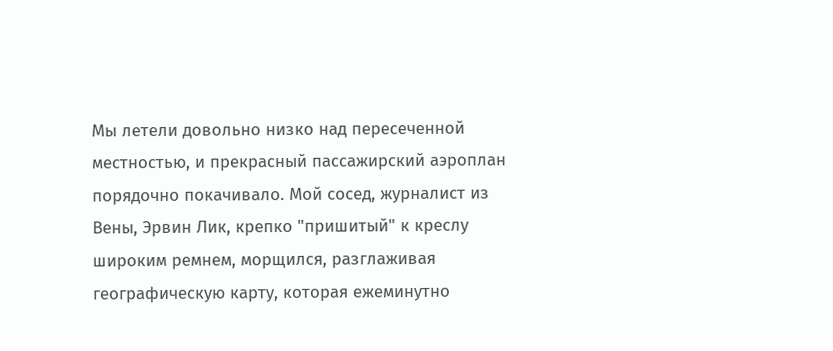Мы летели довольно низко над пересеченной местностью, и прекрасный пассажирский аэроплан порядочно покачивало. Мой сосед, журналист из Вены, Эрвин Лик, крепко "пришитый" к креслу широким ремнем, морщился, разглаживая географическую карту, которая ежеминутно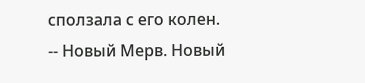сползала с его колен.
-- Новый Мерв. Новый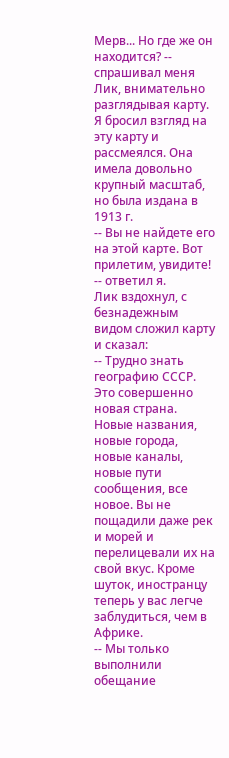Мерв... Но где же он находится? -- спрашивал меня Лик, внимательно разглядывая карту.
Я бросил взгляд на эту карту и рассмеялся. Она имела довольно крупный масштаб, но была издана в 1913 г.
-- Вы не найдете его на этой карте. Вот прилетим, увидите! -- ответил я.
Лик вздохнул, с безнадежным видом сложил карту и сказал:
-- Трудно знать географию СССР. Это совершенно новая страна. Новые названия, новые города, новые каналы, новые пути сообщения, все новое. Вы не пощадили даже рек и морей и перелицевали их на свой вкус. Кроме шуток, иностранцу теперь у вас легче заблудиться, чем в Африке.
-- Мы только выполнили обещание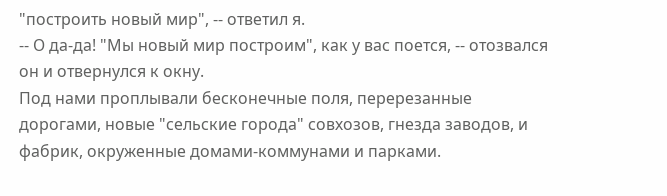"построить новый мир", -- ответил я.
-- О да-да! "Мы новый мир построим", как у вас поется, -- отозвался он и отвернулся к окну.
Под нами проплывали бесконечные поля, перерезанные дорогами, новые "сельские города" совхозов, гнезда заводов, и фабрик, окруженные домами-коммунами и парками.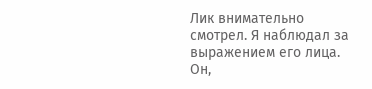Лик внимательно смотрел. Я наблюдал за выражением его лица. Он,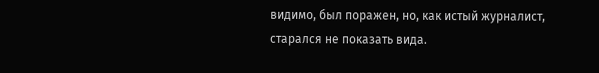видимо, был поражен, но, как истый журналист, старался не показать вида.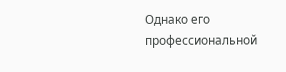Однако его профессиональной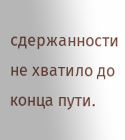сдержанности не хватило до конца пути.